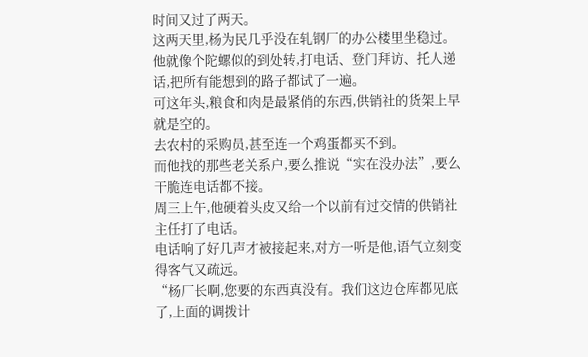时间又过了两天。
这两天里,杨为民几乎没在轧钢厂的办公楼里坐稳过。
他就像个陀螺似的到处转,打电话、登门拜访、托人递话,把所有能想到的路子都试了一遍。
可这年头,粮食和肉是最紧俏的东西,供销社的货架上早就是空的。
去农村的采购员,甚至连一个鸡蛋都买不到。
而他找的那些老关系户,要么推说“实在没办法”,要么干脆连电话都不接。
周三上午,他硬着头皮又给一个以前有过交情的供销社主任打了电话。
电话响了好几声才被接起来,对方一听是他,语气立刻变得客气又疏远。
“杨厂长啊,您要的东西真没有。我们这边仓库都见底了,上面的调拨计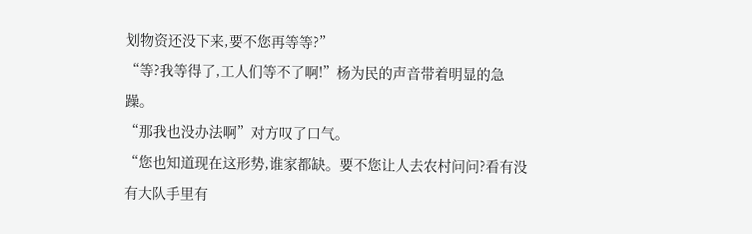划物资还没下来,要不您再等等?”
“等?我等得了,工人们等不了啊!”杨为民的声音带着明显的急躁。
“那我也没办法啊”对方叹了口气。
“您也知道现在这形势,谁家都缺。要不您让人去农村问问?看有没有大队手里有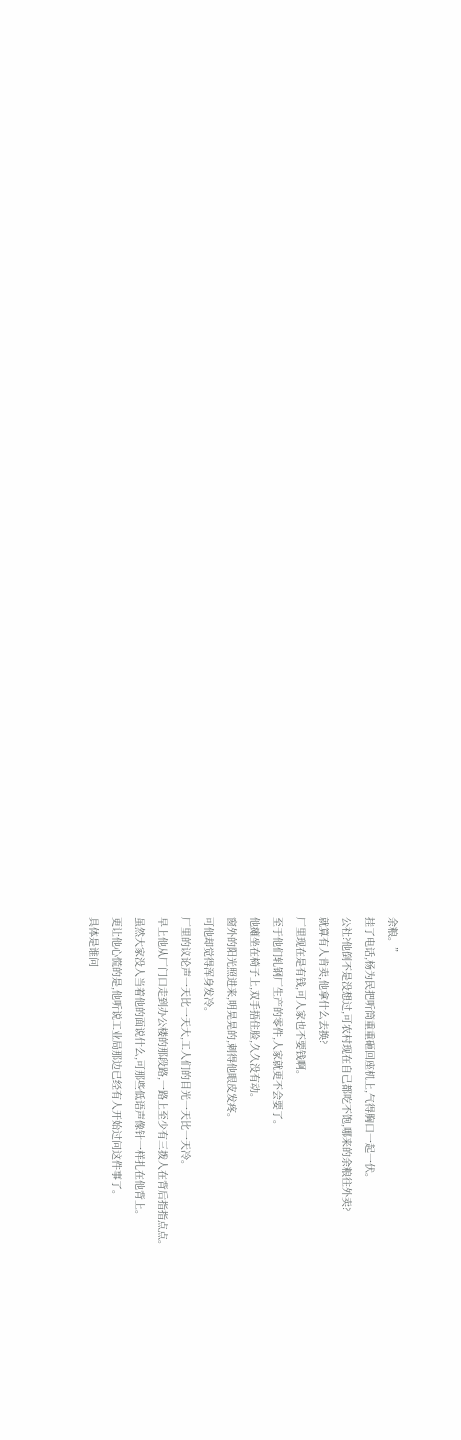余粮。”
挂了电话,杨为民把听筒重重砸回座机上,气得胸口一起一伏。
公社?他倒不是没想过,可农村现在自己都吃不饱,哪来的余粮往外卖?
就算有人肯卖,他拿什么去换?
厂里现在是有钱,可人家也不要钱啊。
至于他们轧钢厂生产的零件,人家就更不会要了。
他瘫坐在椅子上,双手捂住脸,久久没有动。
窗外的阳光照进来,明晃晃的,刺得他眼皮发疼。
可他却觉得浑身发冷。
厂里的议论声一天比一天大,工人们的目光一天比一天冷。
早上他从厂门口走到办公楼的那段路,一路上至少有三拨人在背后指指点点。
虽然大家没人当着他的面说什么,可那些低语声像针一样扎在他背上。
更让他心慌的是,他听说工业局那边已经有人开始过问这件事了。
具体是谁问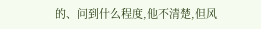的、问到什么程度,他不清楚,但风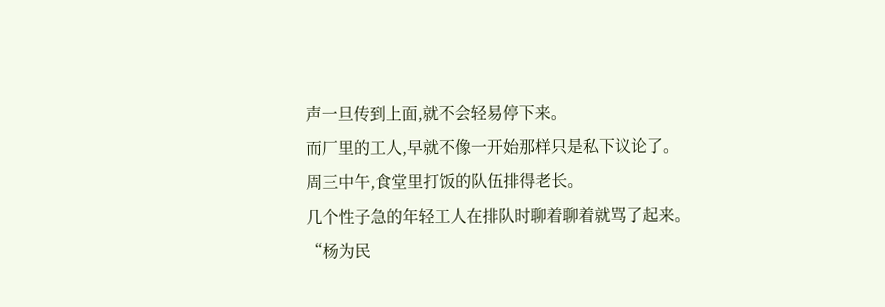声一旦传到上面,就不会轻易停下来。
而厂里的工人,早就不像一开始那样只是私下议论了。
周三中午,食堂里打饭的队伍排得老长。
几个性子急的年轻工人在排队时聊着聊着就骂了起来。
“杨为民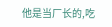他是当厂长的,吃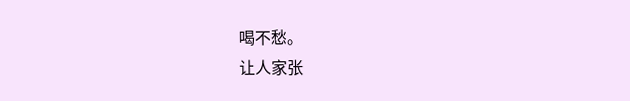喝不愁。
让人家张